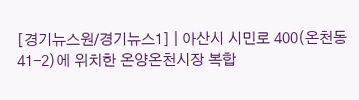[경기뉴스원/경기뉴스1] | 아산시 시민로 400(온천동41-2)에 위치한 온양온천시장 복합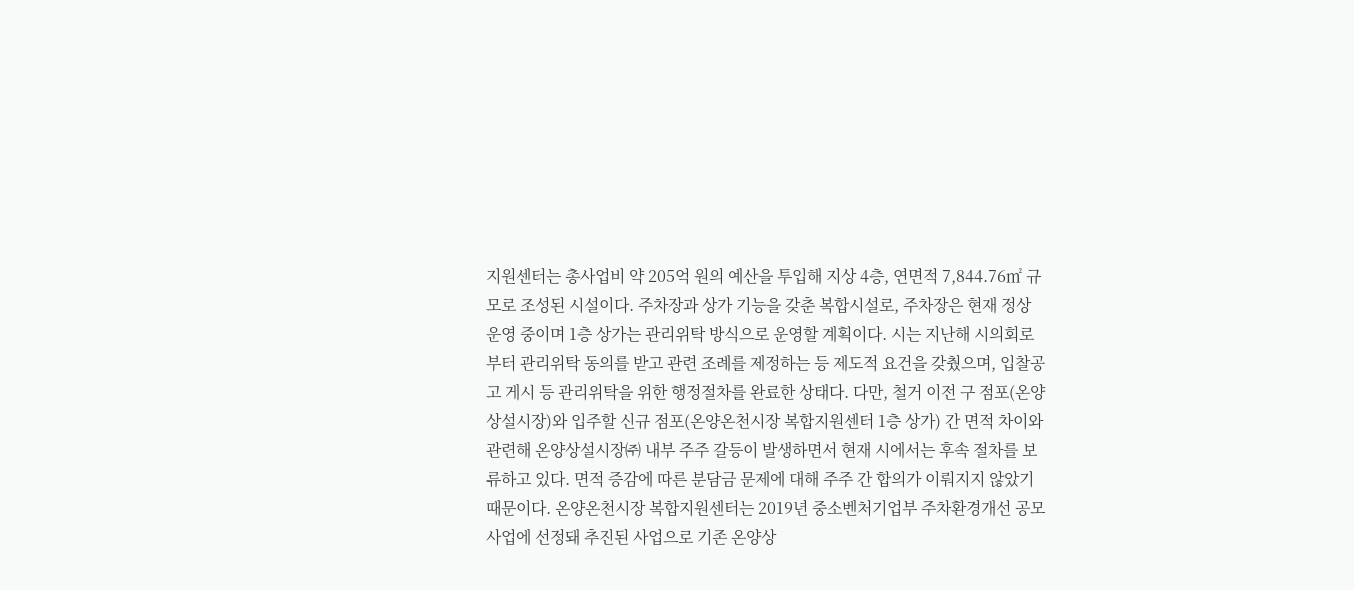지원센터는 총사업비 약 205억 원의 예산을 투입해 지상 4층, 연면적 7,844.76㎡ 규모로 조성된 시설이다. 주차장과 상가 기능을 갖춘 복합시설로, 주차장은 현재 정상 운영 중이며 1층 상가는 관리위탁 방식으로 운영할 계획이다. 시는 지난해 시의회로부터 관리위탁 동의를 받고 관련 조례를 제정하는 등 제도적 요건을 갖췄으며, 입찰공고 게시 등 관리위탁을 위한 행정절차를 완료한 상태다. 다만, 철거 이전 구 점포(온양상설시장)와 입주할 신규 점포(온양온천시장 복합지원센터 1층 상가) 간 면적 차이와 관련해 온양상설시장㈜ 내부 주주 갈등이 발생하면서 현재 시에서는 후속 절차를 보류하고 있다. 면적 증감에 따른 분담금 문제에 대해 주주 간 합의가 이뤄지지 않았기 때문이다. 온양온천시장 복합지원센터는 2019년 중소벤처기업부 주차환경개선 공모사업에 선정돼 추진된 사업으로 기존 온양상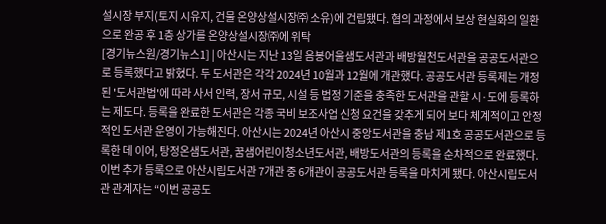설시장 부지(토지 시유지, 건물 온양상설시장㈜ 소유)에 건립됐다. 협의 과정에서 보상 현실화의 일환으로 완공 후 1층 상가를 온양상설시장㈜에 위탁
[경기뉴스원/경기뉴스1] | 아산시는 지난 13일 음봉어울샘도서관과 배방월천도서관을 공공도서관으로 등록했다고 밝혔다. 두 도서관은 각각 2024년 10월과 12월에 개관했다. 공공도서관 등록제는 개정된 '도서관법'에 따라 사서 인력, 장서 규모, 시설 등 법정 기준을 충족한 도서관을 관할 시·도에 등록하는 제도다. 등록을 완료한 도서관은 각종 국비 보조사업 신청 요건을 갖추게 되어 보다 체계적이고 안정적인 도서관 운영이 가능해진다. 아산시는 2024년 아산시 중앙도서관을 충남 제1호 공공도서관으로 등록한 데 이어, 탕정온샘도서관, 꿈샘어린이청소년도서관, 배방도서관의 등록을 순차적으로 완료했다. 이번 추가 등록으로 아산시립도서관 7개관 중 6개관이 공공도서관 등록을 마치게 됐다. 아산시립도서관 관계자는 “이번 공공도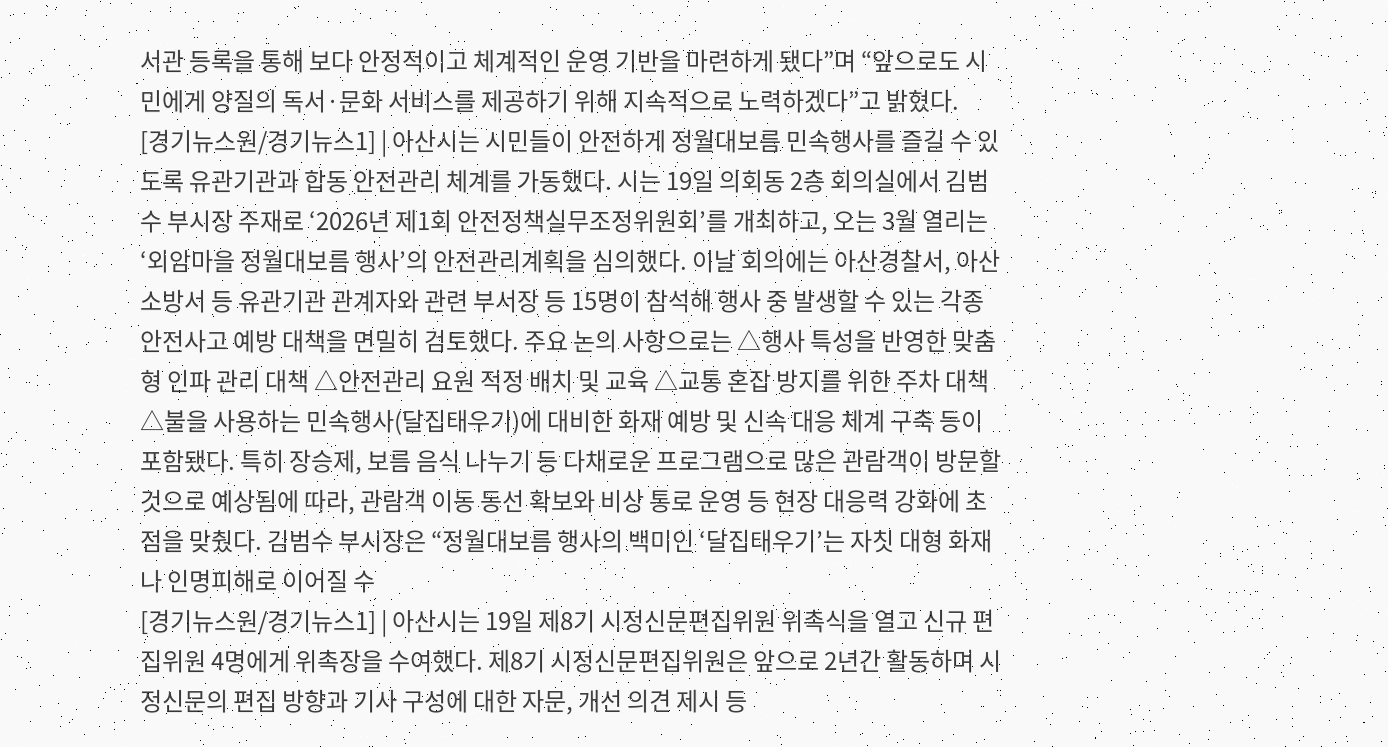서관 등록을 통해 보다 안정적이고 체계적인 운영 기반을 마련하게 됐다”며 “앞으로도 시민에게 양질의 독서·문화 서비스를 제공하기 위해 지속적으로 노력하겠다”고 밝혔다.
[경기뉴스원/경기뉴스1] | 아산시는 시민들이 안전하게 정월대보름 민속행사를 즐길 수 있도록 유관기관과 합동 안전관리 체계를 가동했다. 시는 19일 의회동 2층 회의실에서 김범수 부시장 주재로 ‘2026년 제1회 안전정책실무조정위원회’를 개최하고, 오는 3월 열리는 ‘외암마을 정월대보름 행사’의 안전관리계획을 심의했다. 이날 회의에는 아산경찰서, 아산소방서 등 유관기관 관계자와 관련 부서장 등 15명이 참석해 행사 중 발생할 수 있는 각종 안전사고 예방 대책을 면밀히 검토했다. 주요 논의 사항으로는 △행사 특성을 반영한 맞춤형 인파 관리 대책 △안전관리 요원 적정 배치 및 교육 △교통 혼잡 방지를 위한 주차 대책 △불을 사용하는 민속행사(달집태우기)에 대비한 화재 예방 및 신속 대응 체계 구축 등이 포함됐다. 특히 장승제, 보름 음식 나누기 등 다채로운 프로그램으로 많은 관람객이 방문할 것으로 예상됨에 따라, 관람객 이동 동선 확보와 비상 통로 운영 등 현장 대응력 강화에 초점을 맞췄다. 김범수 부시장은 “정월대보름 행사의 백미인 ‘달집태우기’는 자칫 대형 화재나 인명피해로 이어질 수
[경기뉴스원/경기뉴스1] | 아산시는 19일 제8기 시정신문편집위원 위촉식을 열고 신규 편집위원 4명에게 위촉장을 수여했다. 제8기 시정신문편집위원은 앞으로 2년간 활동하며 시정신문의 편집 방향과 기사 구성에 대한 자문, 개선 의견 제시 등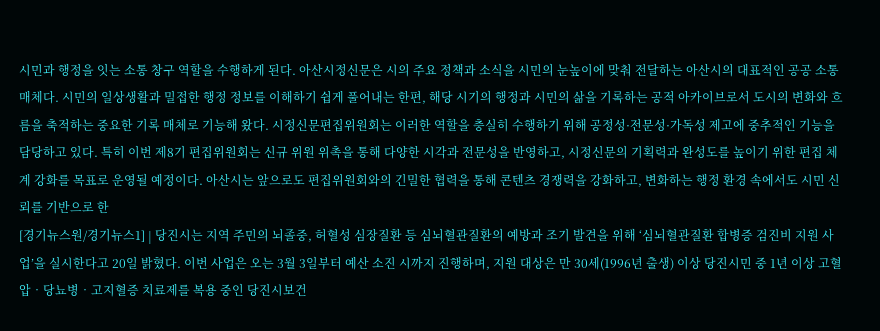시민과 행정을 잇는 소통 창구 역할을 수행하게 된다. 아산시정신문은 시의 주요 정책과 소식을 시민의 눈높이에 맞춰 전달하는 아산시의 대표적인 공공 소통 매체다. 시민의 일상생활과 밀접한 행정 정보를 이해하기 쉽게 풀어내는 한편, 해당 시기의 행정과 시민의 삶을 기록하는 공적 아카이브로서 도시의 변화와 흐름을 축적하는 중요한 기록 매체로 기능해 왔다. 시정신문편집위원회는 이러한 역할을 충실히 수행하기 위해 공정성·전문성·가독성 제고에 중추적인 기능을 담당하고 있다. 특히 이번 제8기 편집위원회는 신규 위원 위촉을 통해 다양한 시각과 전문성을 반영하고, 시정신문의 기획력과 완성도를 높이기 위한 편집 체계 강화를 목표로 운영될 예정이다. 아산시는 앞으로도 편집위원회와의 긴밀한 협력을 통해 콘텐츠 경쟁력을 강화하고, 변화하는 행정 환경 속에서도 시민 신뢰를 기반으로 한
[경기뉴스원/경기뉴스1] | 당진시는 지역 주민의 뇌졸중, 허혈성 심장질환 등 심뇌혈관질환의 예방과 조기 발견을 위해 ‘심뇌혈관질환 합병증 검진비 지원 사업’을 실시한다고 20일 밝혔다. 이번 사업은 오는 3월 3일부터 예산 소진 시까지 진행하며, 지원 대상은 만 30세(1996년 출생) 이상 당진시민 중 1년 이상 고혈압‧당뇨병‧고지혈증 치료제를 복용 중인 당진시보건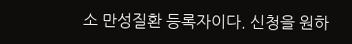소 만성질환 등록자이다. 신청을 원하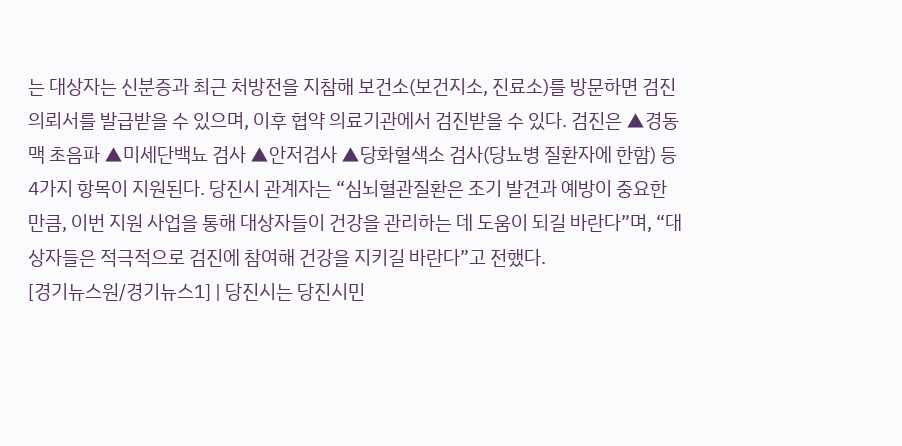는 대상자는 신분증과 최근 처방전을 지참해 보건소(보건지소, 진료소)를 방문하면 검진 의뢰서를 발급받을 수 있으며, 이후 협약 의료기관에서 검진받을 수 있다. 검진은 ▲경동맥 초음파 ▲미세단백뇨 검사 ▲안저검사 ▲당화혈색소 검사(당뇨병 질환자에 한함) 등 4가지 항목이 지원된다. 당진시 관계자는 “심뇌혈관질환은 조기 발견과 예방이 중요한 만큼, 이번 지원 사업을 통해 대상자들이 건강을 관리하는 데 도움이 되길 바란다”며, “대상자들은 적극적으로 검진에 참여해 건강을 지키길 바란다”고 전했다.
[경기뉴스원/경기뉴스1] | 당진시는 당진시민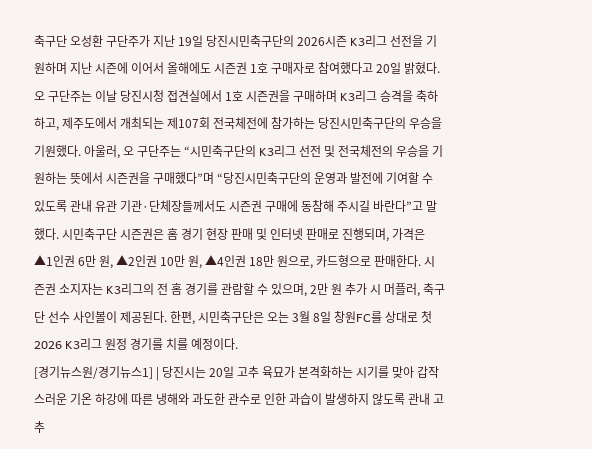축구단 오성환 구단주가 지난 19일 당진시민축구단의 2026시즌 K3리그 선전을 기원하며 지난 시즌에 이어서 올해에도 시즌권 1호 구매자로 참여했다고 20일 밝혔다. 오 구단주는 이날 당진시청 접견실에서 1호 시즌권을 구매하며 K3리그 승격을 축하하고, 제주도에서 개최되는 제107회 전국체전에 참가하는 당진시민축구단의 우승을 기원했다. 아울러, 오 구단주는 “시민축구단의 K3리그 선전 및 전국체전의 우승을 기원하는 뜻에서 시즌권을 구매했다”며 “당진시민축구단의 운영과 발전에 기여할 수 있도록 관내 유관 기관·단체장들께서도 시즌권 구매에 동참해 주시길 바란다”고 말했다. 시민축구단 시즌권은 홈 경기 현장 판매 및 인터넷 판매로 진행되며, 가격은 ▲1인권 6만 원, ▲2인권 10만 원, ▲4인권 18만 원으로, 카드형으로 판매한다. 시즌권 소지자는 K3리그의 전 홈 경기를 관람할 수 있으며, 2만 원 추가 시 머플러, 축구단 선수 사인볼이 제공된다. 한편, 시민축구단은 오는 3월 8일 창원FC를 상대로 첫 2026 K3리그 원정 경기를 치를 예정이다.
[경기뉴스원/경기뉴스1] | 당진시는 20일 고추 육묘가 본격화하는 시기를 맞아 갑작스러운 기온 하강에 따른 냉해와 과도한 관수로 인한 과습이 발생하지 않도록 관내 고추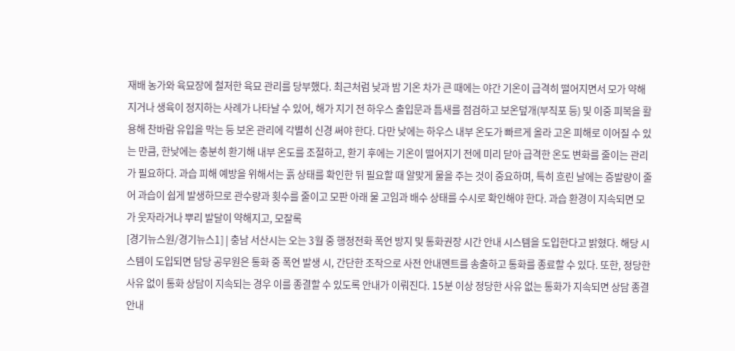재배 농가와 육묘장에 철저한 육묘 관리를 당부했다. 최근처럼 낮과 밤 기온 차가 큰 때에는 야간 기온이 급격히 떨어지면서 모가 약해지거나 생육이 정지하는 사례가 나타날 수 있어, 해가 지기 전 하우스 출입문과 틈새를 점검하고 보온덮개(부직포 등) 및 이중 피복을 활용해 찬바람 유입을 막는 등 보온 관리에 각별히 신경 써야 한다. 다만 낮에는 하우스 내부 온도가 빠르게 올라 고온 피해로 이어질 수 있는 만큼, 한낮에는 충분히 환기해 내부 온도를 조절하고, 환기 후에는 기온이 떨어지기 전에 미리 닫아 급격한 온도 변화를 줄이는 관리가 필요하다. 과습 피해 예방을 위해서는 흙 상태를 확인한 뒤 필요할 때 알맞게 물을 주는 것이 중요하며, 특히 흐린 날에는 증발량이 줄어 과습이 쉽게 발생하므로 관수량과 횟수를 줄이고 모판 아래 물 고임과 배수 상태를 수시로 확인해야 한다. 과습 환경이 지속되면 모가 웃자라거나 뿌리 발달이 약해지고, 모잘록
[경기뉴스원/경기뉴스1] | 충남 서산시는 오는 3월 중 행정전화 폭언 방지 및 통화권장 시간 안내 시스템을 도입한다고 밝혔다. 해당 시스템이 도입되면 담당 공무원은 통화 중 폭언 발생 시, 간단한 조작으로 사전 안내멘트를 송출하고 통화를 종료할 수 있다. 또한, 정당한 사유 없이 통화 상담이 지속되는 경우 이를 종결할 수 있도록 안내가 이뤄진다. 15분 이상 정당한 사유 없는 통화가 지속되면 상담 종결 안내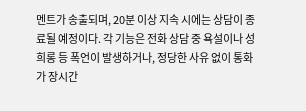멘트가 송출되며, 20분 이상 지속 시에는 상담이 종료될 예정이다. 각 기능은 전화 상담 중 욕설이나 성희롱 등 폭언이 발생하거나, 정당한 사유 없이 통화가 장시간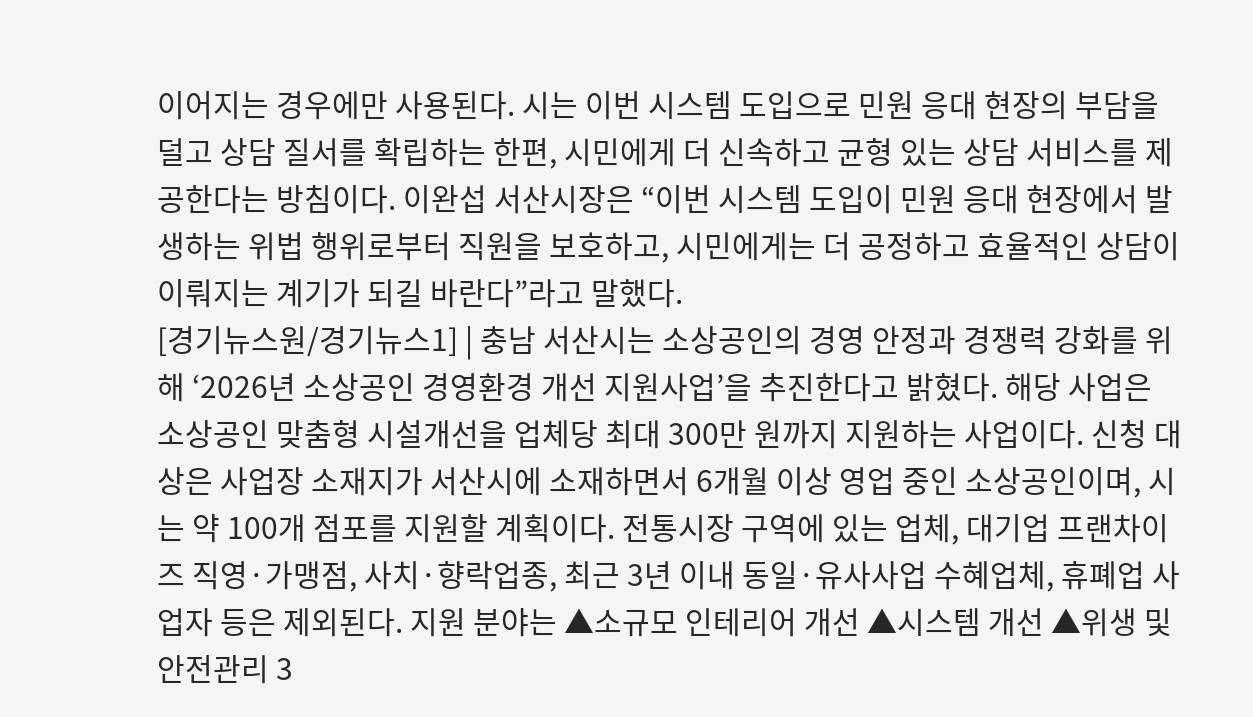이어지는 경우에만 사용된다. 시는 이번 시스템 도입으로 민원 응대 현장의 부담을 덜고 상담 질서를 확립하는 한편, 시민에게 더 신속하고 균형 있는 상담 서비스를 제공한다는 방침이다. 이완섭 서산시장은 “이번 시스템 도입이 민원 응대 현장에서 발생하는 위법 행위로부터 직원을 보호하고, 시민에게는 더 공정하고 효율적인 상담이 이뤄지는 계기가 되길 바란다”라고 말했다.
[경기뉴스원/경기뉴스1] | 충남 서산시는 소상공인의 경영 안정과 경쟁력 강화를 위해 ‘2026년 소상공인 경영환경 개선 지원사업’을 추진한다고 밝혔다. 해당 사업은 소상공인 맞춤형 시설개선을 업체당 최대 300만 원까지 지원하는 사업이다. 신청 대상은 사업장 소재지가 서산시에 소재하면서 6개월 이상 영업 중인 소상공인이며, 시는 약 100개 점포를 지원할 계획이다. 전통시장 구역에 있는 업체, 대기업 프랜차이즈 직영·가맹점, 사치·향락업종, 최근 3년 이내 동일·유사사업 수혜업체, 휴폐업 사업자 등은 제외된다. 지원 분야는 ▲소규모 인테리어 개선 ▲시스템 개선 ▲위생 및 안전관리 3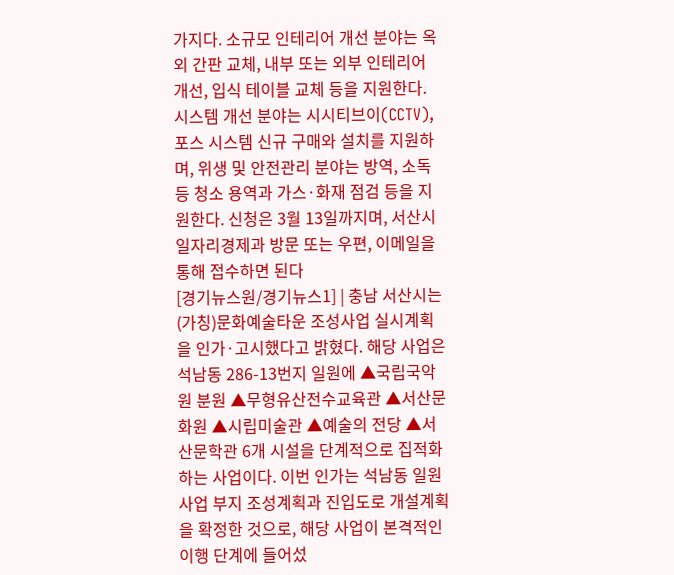가지다. 소규모 인테리어 개선 분야는 옥외 간판 교체, 내부 또는 외부 인테리어 개선, 입식 테이블 교체 등을 지원한다. 시스템 개선 분야는 시시티브이(CCTV), 포스 시스템 신규 구매와 설치를 지원하며, 위생 및 안전관리 분야는 방역, 소독 등 청소 용역과 가스·화재 점검 등을 지원한다. 신청은 3월 13일까지며, 서산시 일자리경제과 방문 또는 우편, 이메일을 통해 접수하면 된다
[경기뉴스원/경기뉴스1] | 충남 서산시는 (가칭)문화예술타운 조성사업 실시계획을 인가·고시했다고 밝혔다. 해당 사업은 석남동 286-13번지 일원에 ▲국립국악원 분원 ▲무형유산전수교육관 ▲서산문화원 ▲시립미술관 ▲예술의 전당 ▲서산문학관 6개 시설을 단계적으로 집적화하는 사업이다. 이번 인가는 석남동 일원 사업 부지 조성계획과 진입도로 개설계획을 확정한 것으로, 해당 사업이 본격적인 이행 단계에 들어섰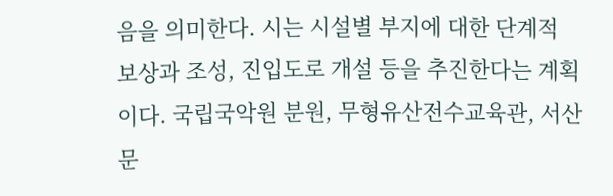음을 의미한다. 시는 시설별 부지에 대한 단계적 보상과 조성, 진입도로 개설 등을 추진한다는 계획이다. 국립국악원 분원, 무형유산전수교육관, 서산문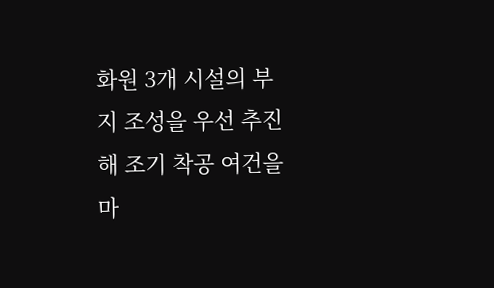화원 3개 시설의 부지 조성을 우선 추진해 조기 착공 여건을 마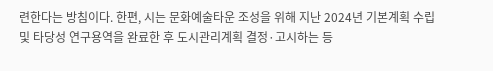련한다는 방침이다. 한편, 시는 문화예술타운 조성을 위해 지난 2024년 기본계획 수립 및 타당성 연구용역을 완료한 후 도시관리계획 결정·고시하는 등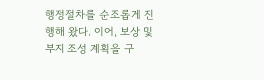행정절차를 순조롭게 진행해 왔다. 이어, 보상 및 부지 조성 계획을 구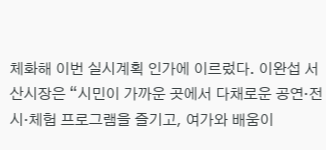체화해 이번 실시계획 인가에 이르렀다. 이완섭 서산시장은 “시민이 가까운 곳에서 다채로운 공연·전시·체험 프로그램을 즐기고, 여가와 배움이